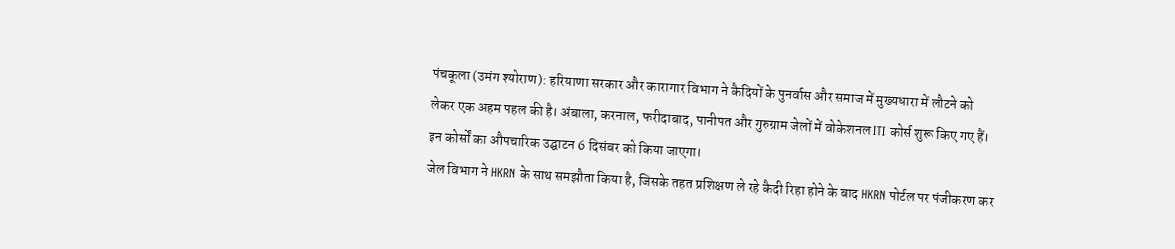पंचकूला (उमंग श्योराण): हरियाणा सरकार और कारागार विभाग ने कैदियों के पुनर्वास और समाज में मुख्यधारा में लौटने को लेकर एक अहम पहल की है। अंबाला, करनाल, फरीदाबाद, पानीपत और गुरुग्राम जेलों में वोकेशनल ITI कोर्स शुरू किए गए हैं। इन कोर्सों का औपचारिक उद्घाटन 6 दिसंबर को किया जाएगा।
जेल विभाग ने HKRN के साथ समझौता किया है, जिसके तहत प्रशिक्षण ले रहे कैदी रिहा होने के बाद HKRN पोर्टल पर पंजीकरण कर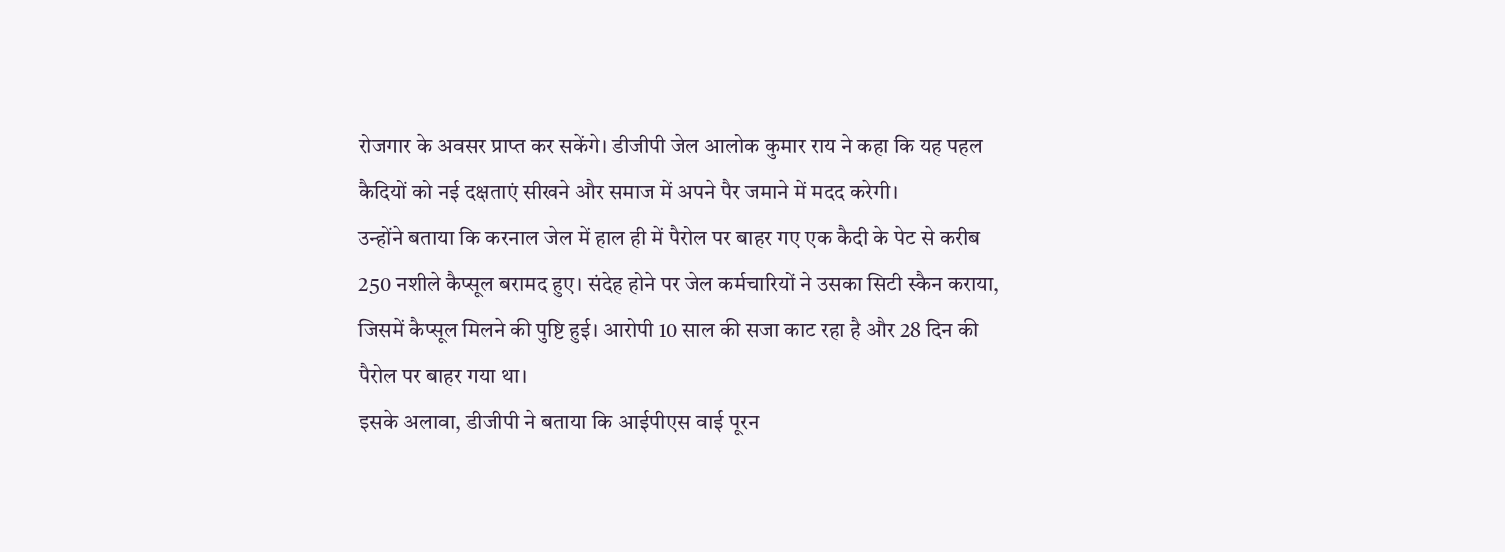रोजगार के अवसर प्राप्त कर सकेंगे। डीजीपी जेल आलोक कुमार राय ने कहा कि यह पहल कैदियों को नई दक्षताएं सीखने और समाज में अपने पैर जमाने में मदद करेगी।
उन्होंने बताया कि करनाल जेल में हाल ही में पैरोल पर बाहर गए एक कैदी के पेट से करीब 250 नशीले कैप्सूल बरामद हुए। संदेह होने पर जेल कर्मचारियों ने उसका सिटी स्कैन कराया, जिसमें कैप्सूल मिलने की पुष्टि हुई। आरोपी 10 साल की सजा काट रहा है और 28 दिन की पैरोल पर बाहर गया था।
इसके अलावा, डीजीपी ने बताया कि आईपीएस वाई पूरन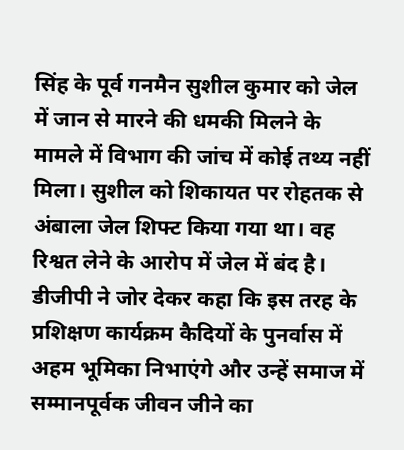सिंह के पूर्व गनमैन सुशील कुमार को जेल में जान से मारने की धमकी मिलने के मामले में विभाग की जांच में कोई तथ्य नहीं मिला। सुशील को शिकायत पर रोहतक से अंबाला जेल शिफ्ट किया गया था। वह रिश्वत लेने के आरोप में जेल में बंद है।
डीजीपी ने जोर देकर कहा कि इस तरह के प्रशिक्षण कार्यक्रम कैदियों के पुनर्वास में अहम भूमिका निभाएंगे और उन्हें समाज में सम्मानपूर्वक जीवन जीने का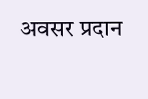अवसर प्रदान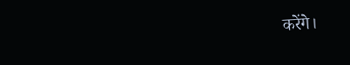करेंगे।